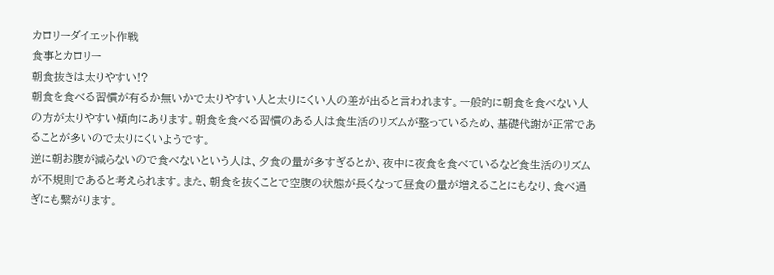カロリーダイエット作戦
食事とカロリー
朝食抜きは太りやすい!?
朝食を食べる習慣が有るか無いかで太りやすい人と太りにくい人の差が出ると言われます。一般的に朝食を食べない人の方が太りやすい傾向にあります。朝食を食べる習慣のある人は食生活のリズムが整っているため、基礎代謝が正常であることが多いので太りにくいようです。
逆に朝お腹が減らないので食べないという人は、夕食の量が多すぎるとか、夜中に夜食を食べているなど食生活のリズムが不規則であると考えられます。また、朝食を抜くことで空腹の状態が長くなって昼食の量が増えることにもなり、食べ過ぎにも繋がります。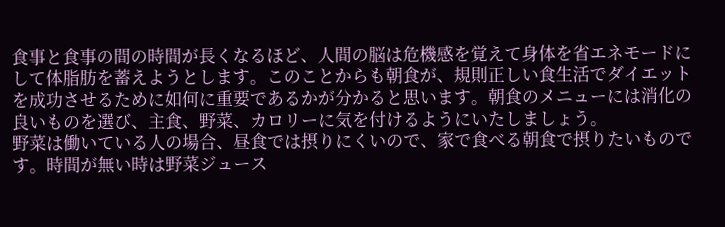食事と食事の間の時間が長くなるほど、人間の脳は危機感を覚えて身体を省エネモードにして体脂肪を蓄えようとします。このことからも朝食が、規則正しい食生活でダイエットを成功させるために如何に重要であるかが分かると思います。朝食のメニューには消化の良いものを選び、主食、野菜、カロリーに気を付けるようにいたしましょう。
野菜は働いている人の場合、昼食では摂りにくいので、家で食べる朝食で摂りたいものです。時間が無い時は野菜ジュース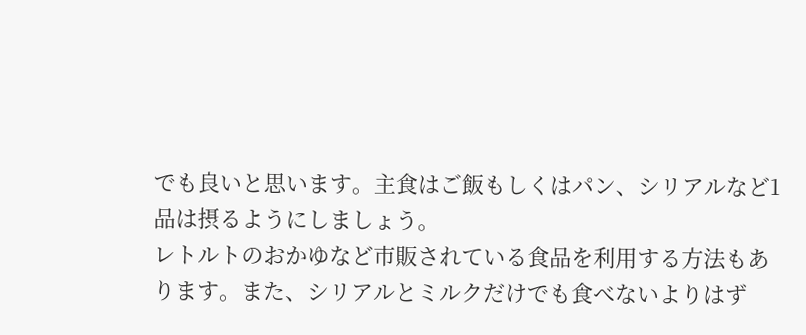でも良いと思います。主食はご飯もしくはパン、シリアルなど1品は摂るようにしましょう。
レトルトのおかゆなど市販されている食品を利用する方法もあります。また、シリアルとミルクだけでも食べないよりはず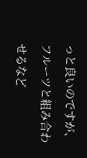っと良いのですが、フルーツと組み合わせるなど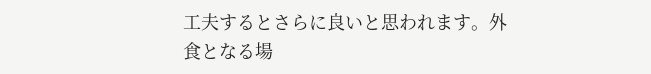工夫するとさらに良いと思われます。外食となる場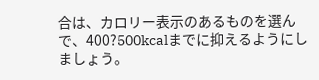合は、カロリー表示のあるものを選んで、400?500kcalまでに抑えるようにしましょう。